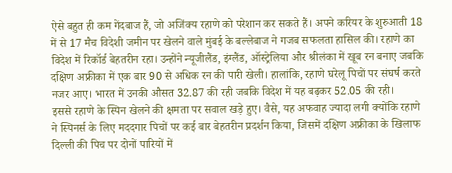ऐसे बहुत ही कम गेंदबाज हैं, जो अजिंक्य रहाणे को परेशान कर सकते हैं। अपने करियर के शुरुआती 18 में से 17 मैच विदेशी जमीन पर खेलने वाले मुंबई के बल्लेबाज ने गजब सफलता हासिल की। रहाणे का विदेश में रिकॉर्ड बेहतरीन रहा। उन्होंने न्यूजीलैंड, इंग्लैंड, ऑस्ट्रेलिया और श्रीलंका में खूब रन बनाए जबकि दक्षिण अफ्रीका में एक बार 90 से अधिक रन की पारी खेली। हालांकि, रहाणे घरेलू पिचों पर संघर्ष करते नजर आए। भारत में उनकी औसत 32.87 की रही जबकि विदेश में यह बढ़कर 52.05 की रही।
इससे रहाणे के स्पिन खेलने की क्षमता पर सवाल खड़े हुए। वैसे, यह अफवाह ज्यादा लगी क्योंकि रहाणे ने स्पिनर्स के लिए मददगार पिचों पर कई बार बेहतरीन प्रदर्शन किया, जिसमें दक्षिण अफ्रीका के खिलाफ दिल्ली की पिच पर दोनों पारियों में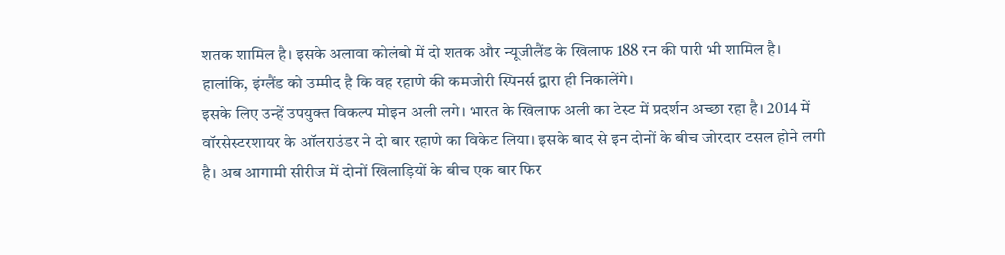शतक शामिल है। इसके अलावा कोलंबो में दो शतक और न्यूजीलैंड के खिलाफ 188 रन की पारी भी शामिल है। हालांकि, इंग्लैंड को उम्मीद है कि वह रहाणे की कमजोरी स्पिनर्स द्वारा ही निकालेंगे।
इसके लिए उन्हें उपयुक्त विकल्प मोइन अली लगे। भारत के खिलाफ अली का टेस्ट में प्रदर्शन अच्छा रहा है। 2014 में वॉरसेस्टरशायर के ऑलराउंडर ने दो बार रहाणे का विकेट लिया। इसके बाद से इन दोनों के बीच जोरदार टसल होने लगी है। अब आगामी सीरीज में दोनों खिलाड़ियों के बीच एक बार फिर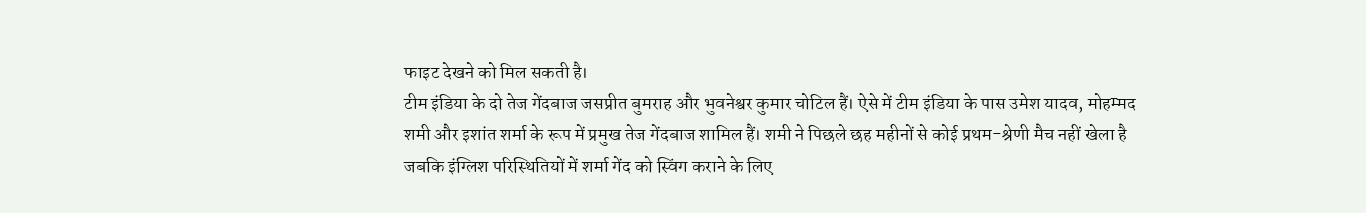फाइट देखने को मिल सकती है।
टीम इंडिया के दो तेज गेंदबाज जसप्रीत बुमराह और भुवनेश्वर कुमार चोटिल हैं। ऐसे में टीम इंडिया के पास उमेश यादव, मोहम्मद शमी और इशांत शर्मा के रूप में प्रमुख तेज गेंदबाज शामिल हैं। शमी ने पिछले छह महीनों से कोई प्रथम-श्रेणी मैच नहीं खेला है जबकि इंग्लिश परिस्थितियों में शर्मा गेंद को स्विंग कराने के लिए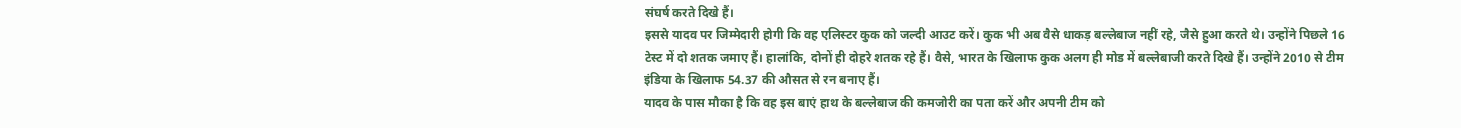संघर्ष करते दिखे हैं।
इससे यादव पर जिम्मेदारी होगी कि वह एलिस्टर कुक को जल्दी आउट करें। कुक भी अब वैसे धाकड़ बल्लेबाज नहीं रहे, जैसे हुआ करते थे। उन्होंने पिछले 16 टेस्ट में दो शतक जमाए हैं। हालांकि, दोनों ही दोहरे शतक रहे हैं। वैसे, भारत के खिलाफ कुक अलग ही मोड में बल्लेबाजी करते दिखे हैं। उन्होंने 2010 से टीम इंडिया के खिलाफ 54.37 की औसत से रन बनाए हैं।
यादव के पास मौका है कि वह इस बाएं हाथ के बल्लेबाज की कमजोरी का पता करें और अपनी टीम को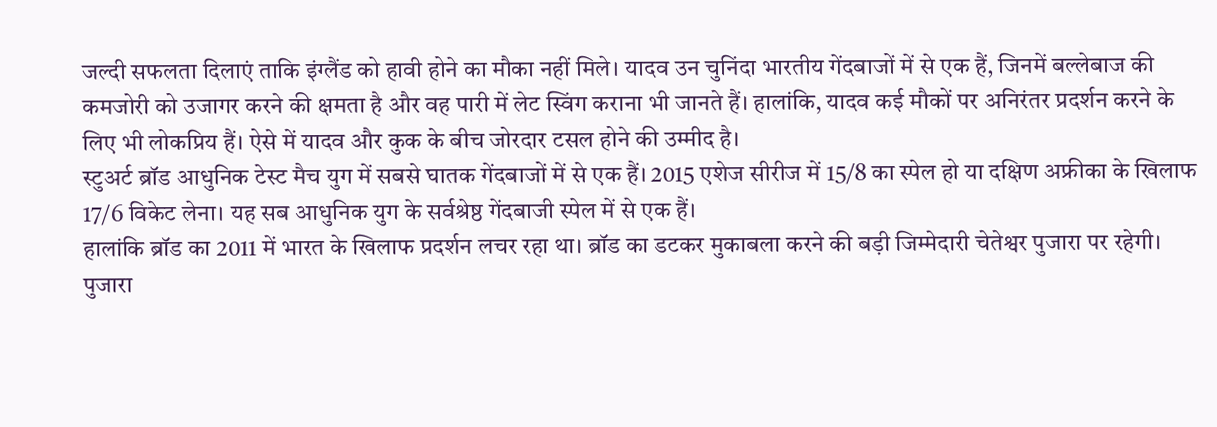जल्दी सफलता दिलाएं ताकि इंग्लैंड को हावी होने का मौका नहीं मिले। यादव उन चुनिंदा भारतीय गेंदबाजों में से एक हैं, जिनमें बल्लेबाज की कमजोरी को उजागर करने की क्षमता है और वह पारी में लेट स्विंग कराना भी जानते हैं। हालांकि, यादव कई मौकों पर अनिरंतर प्रदर्शन करने के लिए भी लोकप्रिय हैं। ऐसे में यादव और कुक के बीच जोरदार टसल होने की उम्मीद है।
स्टुअर्ट ब्रॉड आधुनिक टेस्ट मैच युग में सबसे घातक गेंदबाजों में से एक हैं। 2015 एशेज सीरीज में 15/8 का स्पेल हो या दक्षिण अफ्रीका के खिलाफ 17/6 विकेट लेना। यह सब आधुनिक युग के सर्वश्रेष्ठ गेंदबाजी स्पेल में से एक हैं।
हालांकि ब्रॉड का 2011 में भारत के खिलाफ प्रदर्शन लचर रहा था। ब्रॉड का डटकर मुकाबला करने की बड़ी जिम्मेदारी चेतेश्वर पुजारा पर रहेगी। पुजारा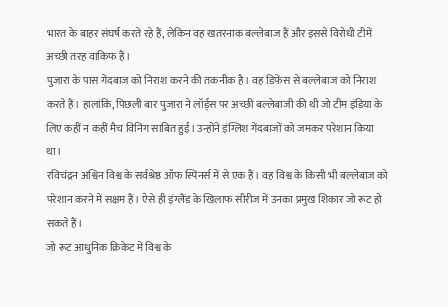भारत के बाहर संघर्ष करते रहे हैं, लेकिन वह खतरनाक बल्लेबाज हैं और इससे विरोधी टीमें अच्छी तरह वाकिफ हैं।
पुजारा के पास गेंदबाज को निराश करने की तकनीक है। वह डिफेंस से बल्लेबाज को निराश करते हैं। हालांकि, पिछली बार पुजारा ने लॉर्ड्स पर अच्छी बल्लेबाजी की थी जो टीम इंडिया के लिए कहीं न कहीं मैच विनिंग साबित हुई। उन्होंने इंग्लिश गेंदबाजों को जमकर परेशान किया था।
रविचंद्रन अश्विन विश्व के सर्वश्रेष्ठ ऑफ स्पिनर्स में से एक हैं। वह विश्व के किसी भी बल्लेबाज को परेशान करने में सक्षम हैं। ऐसे ही इंग्लैंड के खिलाफ सीरीज में उनका प्रमुख शिकार जो रूट हो सकते हैं।
जो रूट आधुनिक क्रिकेट में विश्व के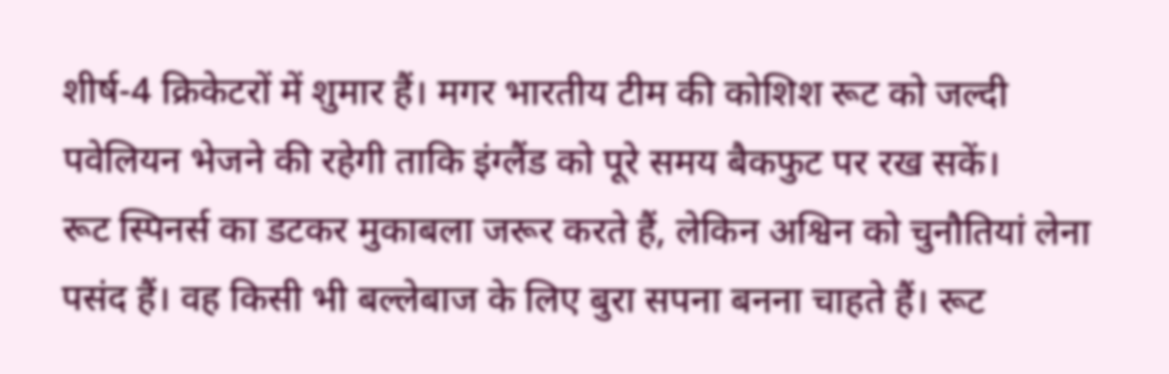शीर्ष-4 क्रिकेटरों में शुमार हैं। मगर भारतीय टीम की कोशिश रूट को जल्दी पवेलियन भेजने की रहेगी ताकि इंग्लैंड को पूरे समय बैकफुट पर रख सकें।
रूट स्पिनर्स का डटकर मुकाबला जरूर करते हैं, लेकिन अश्विन को चुनौतियां लेना पसंद हैं। वह किसी भी बल्लेबाज के लिए बुरा सपना बनना चाहते हैं। रूट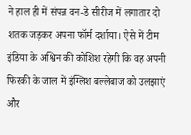ने हाल ही में संपन्न वन-डे सीरीज में लगातार दो शतक जड़कर अपना फॉर्म दर्शाया। ऐसे में टीम इंडिया के अश्विन की कोशिश रहेगी कि वह अपनी फिरकी के जाल में इंग्लिश बल्लेबाज को उलझाएं और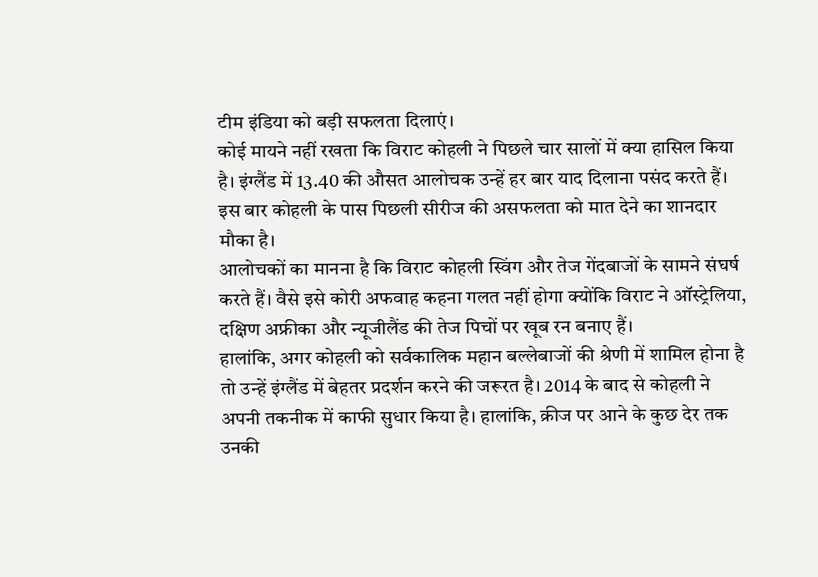टीम इंडिया को बड़ी सफलता दिलाएं।
कोई मायने नहीं रखता कि विराट कोहली ने पिछले चार सालों में क्या हासिल किया है। इंग्लैंड में 13.40 की औसत आलोचक उन्हें हर बार याद दिलाना पसंद करते हैं। इस बार कोहली के पास पिछली सीरीज की असफलता को मात देने का शानदार मौका है।
आलोचकों का मानना है कि विराट कोहली स्विंग और तेज गेंदबाजों के सामने संघर्ष करते हैं। वैसे इसे कोरी अफवाह कहना गलत नहीं होगा क्योंकि विराट ने ऑस्ट्रेलिया, दक्षिण अफ्रीका और न्यूजीलैंड की तेज पिचों पर खूब रन बनाए हैं।
हालांकि, अगर कोहली को सर्वकालिक महान बल्लेबाजों की श्रेणी में शामिल होना है तो उन्हें इंग्लैंड में बेहतर प्रदर्शन करने की जरूरत है। 2014 के बाद से कोहली ने अपनी तकनीक में काफी सुधार किया है। हालांकि, क्रीज पर आने के कुछ देर तक उनकी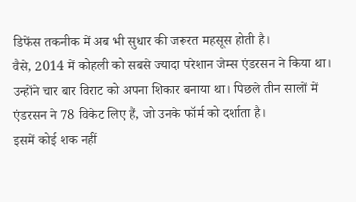डिफेंस तकनीक में अब भी सुधार की जरूरत महसूस होती है।
वैसे, 2014 में कोहली को सबसे ज्यादा परेशान जेम्स एंडरसन ने किया था। उन्होंने चार बार विराट को अपना शिकार बनाया था। पिछले तीन सालों में एंडरसन ने 78 विकेट लिए हैं, जो उनके फॉर्म को दर्शाता है।
इसमें कोई शक नहीं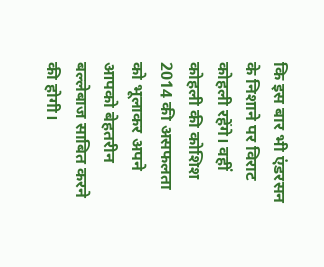कि इस बार भी एंडरसन के निशाने पर विराट कोहली रहेंगे। वहीं कोहली की कोशिश 2014 की असफलता को भूलाकर अपने आपको बेहतरीन बल्लेबाज साबित करने की होगी।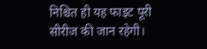निश्चित ही यह फाइट पूरी सीरीज की जान रहेगी।